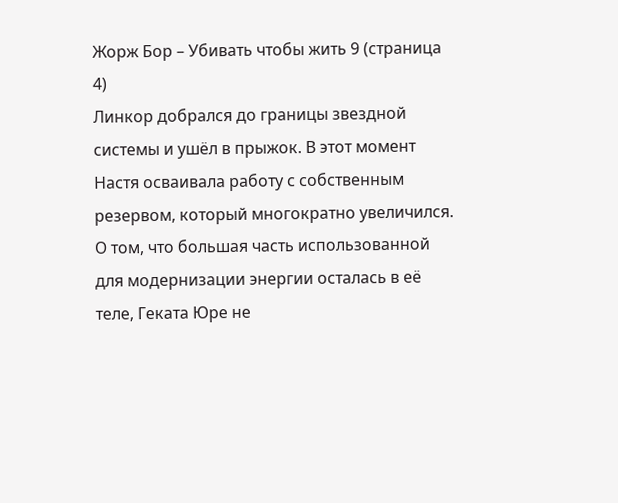Жорж Бор – Убивать чтобы жить 9 (страница 4)
Линкор добрался до границы звездной системы и ушёл в прыжок. В этот момент Настя осваивала работу с собственным резервом, который многократно увеличился. О том, что большая часть использованной для модернизации энергии осталась в её теле, Геката Юре не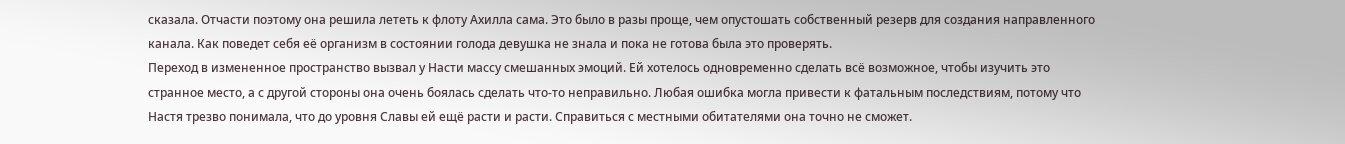сказала. Отчасти поэтому она решила лететь к флоту Ахилла сама. Это было в разы проще, чем опустошать собственный резерв для создания направленного канала. Как поведет себя её организм в состоянии голода девушка не знала и пока не готова была это проверять.
Переход в измененное пространство вызвал у Насти массу смешанных эмоций. Ей хотелось одновременно сделать всё возможное, чтобы изучить это странное место, а с другой стороны она очень боялась сделать что-то неправильно. Любая ошибка могла привести к фатальным последствиям, потому что Настя трезво понимала, что до уровня Славы ей ещё расти и расти. Справиться с местными обитателями она точно не сможет.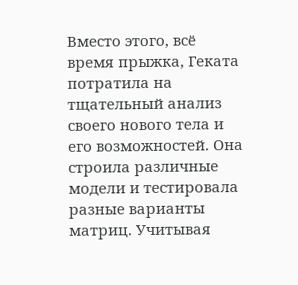Вместо этого, всё время прыжка, Геката потратила на тщательный анализ своего нового тела и его возможностей. Она строила различные модели и тестировала разные варианты матриц. Учитывая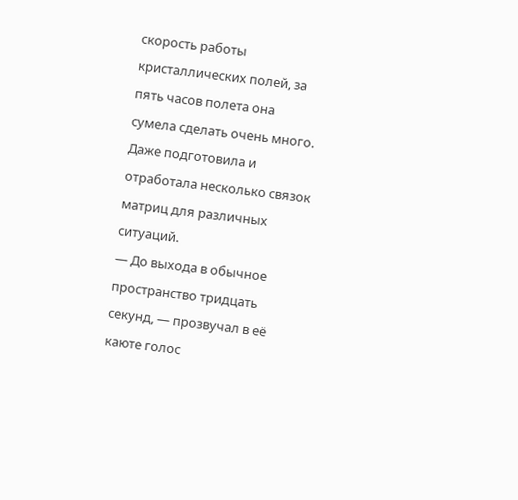скорость работы кристаллических полей, за пять часов полета она сумела сделать очень много. Даже подготовила и отработала несколько связок матриц для различных ситуаций.
— До выхода в обычное пространство тридцать секунд, — прозвучал в её каюте голос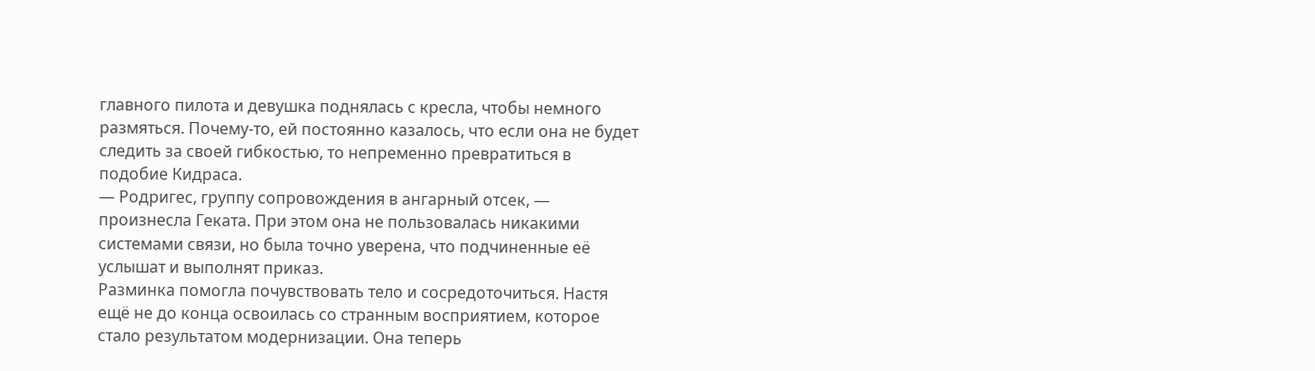главного пилота и девушка поднялась с кресла, чтобы немного размяться. Почему-то, ей постоянно казалось, что если она не будет следить за своей гибкостью, то непременно превратиться в подобие Кидраса.
— Родригес, группу сопровождения в ангарный отсек, — произнесла Геката. При этом она не пользовалась никакими системами связи, но была точно уверена, что подчиненные её услышат и выполнят приказ.
Разминка помогла почувствовать тело и сосредоточиться. Настя ещё не до конца освоилась со странным восприятием, которое стало результатом модернизации. Она теперь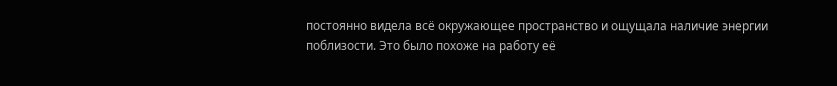постоянно видела всё окружающее пространство и ощущала наличие энергии поблизости. Это было похоже на работу её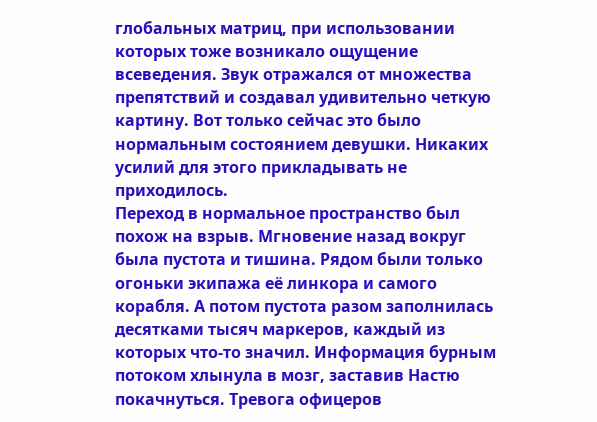глобальных матриц, при использовании которых тоже возникало ощущение всеведения. Звук отражался от множества препятствий и создавал удивительно четкую картину. Вот только сейчас это было нормальным состоянием девушки. Никаких усилий для этого прикладывать не приходилось.
Переход в нормальное пространство был похож на взрыв. Мгновение назад вокруг была пустота и тишина. Рядом были только огоньки экипажа её линкора и самого корабля. А потом пустота разом заполнилась десятками тысяч маркеров, каждый из которых что-то значил. Информация бурным потоком хлынула в мозг, заставив Настю покачнуться. Тревога офицеров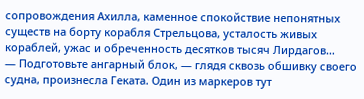сопровождения Ахилла, каменное спокойствие непонятных существ на борту корабля Стрельцова, усталость живых кораблей, ужас и обреченность десятков тысяч Лирдагов…
— Подготовьте ангарный блок, — глядя сквозь обшивку своего судна, произнесла Геката. Один из маркеров тут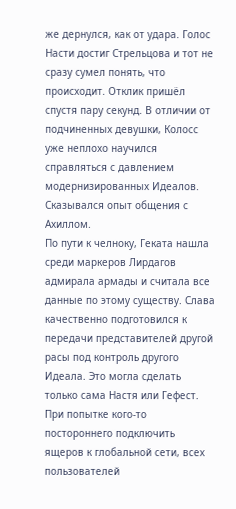же дернулся, как от удара. Голос Насти достиг Стрельцова и тот не сразу сумел понять, что происходит. Отклик пришёл спустя пару секунд. В отличии от подчиненных девушки, Колосс уже неплохо научился справляться с давлением модернизированных Идеалов. Сказывался опыт общения с Ахиллом.
По пути к челноку, Геката нашла среди маркеров Лирдагов адмирала армады и считала все данные по этому существу. Слава качественно подготовился к передачи представителей другой расы под контроль другого Идеала. Это могла сделать только сама Настя или Гефест. При попытке кого-то постороннего подключить ящеров к глобальной сети, всех пользователей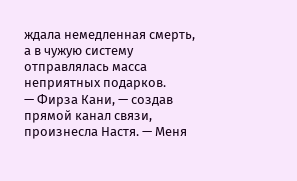ждала немедленная смерть, а в чужую систему отправлялась масса неприятных подарков.
— Фирза Кани, — создав прямой канал связи, произнесла Настя. — Меня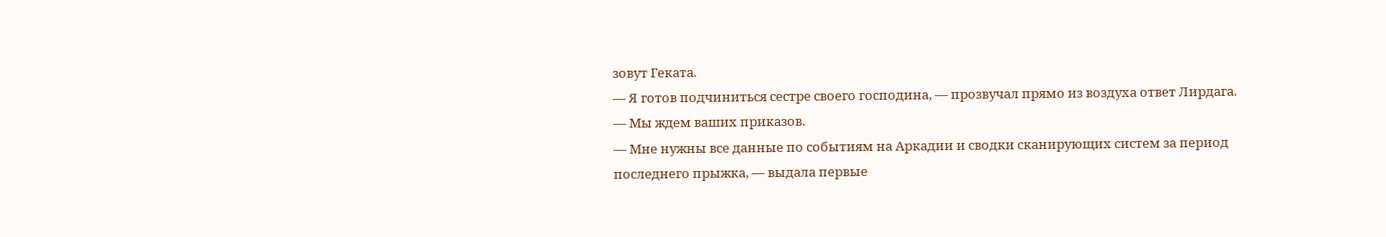зовут Геката.
— Я готов подчиниться сестре своего господина, — прозвучал прямо из воздуха ответ Лирдага. — Мы ждем ваших приказов.
— Мне нужны все данные по событиям на Аркадии и сводки сканирующих систем за период последнего прыжка, — выдала первые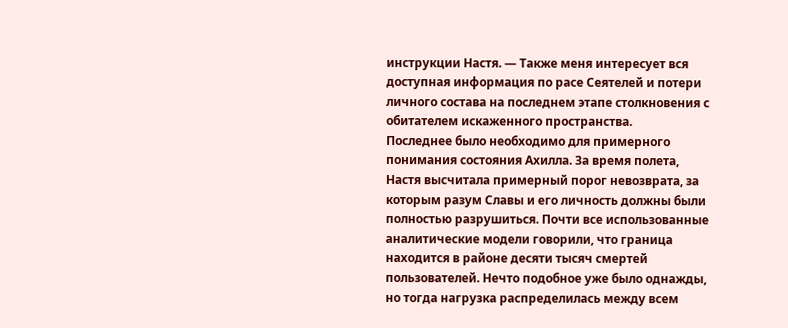инструкции Настя. — Также меня интересует вся доступная информация по расе Сеятелей и потери личного состава на последнем этапе столкновения с обитателем искаженного пространства.
Последнее было необходимо для примерного понимания состояния Ахилла. За время полета, Настя высчитала примерный порог невозврата, за которым разум Славы и его личность должны были полностью разрушиться. Почти все использованные аналитические модели говорили, что граница находится в районе десяти тысяч смертей пользователей. Нечто подобное уже было однажды, но тогда нагрузка распределилась между всем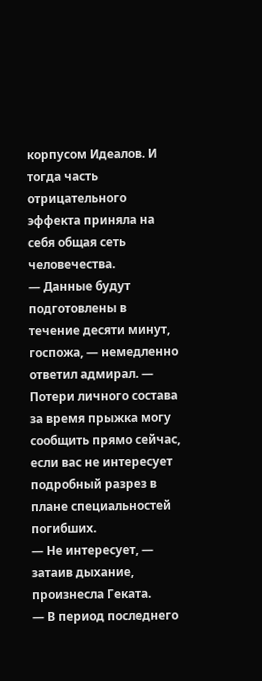корпусом Идеалов. И тогда часть отрицательного эффекта приняла на себя общая сеть человечества.
— Данные будут подготовлены в течение десяти минут, госпожа, — немедленно ответил адмирал. — Потери личного состава за время прыжка могу сообщить прямо сейчас, если вас не интересует подробный разрез в плане специальностей погибших.
— Не интересует, — затаив дыхание, произнесла Геката.
— В период последнего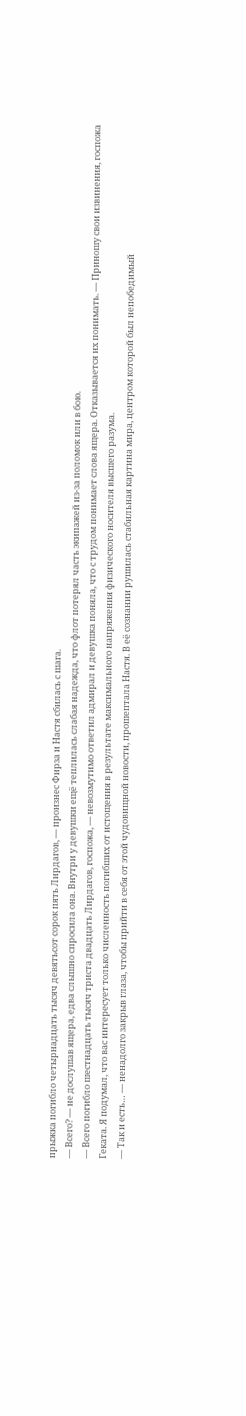прыжка погибло четырнадцать тысяч девятьсот сорок пять Лирдагов, — произнес Фирза и Настя сбилась с шага.
— Всего? — не дослушав ящера, едва слышно спросила она. Внутри у девушки ещё теплилась слабая надежда, что флот потерял часть экипажей из-за поломок или в бою.
— Всего погибло шестнадцать тысяч триста двадцать Лирдагов, госпожа, — невозмутимо ответил адмирал и девушка поняла, что с трудом понимает слова ящера. Отказывается их понимать. — Приношу свои извинения, госпожа Геката. Я подумал, что вас интересует только численность погибших от истощения в результате максимального напряжения физического носителя высшего разума.
— Так и есть… — ненадолго закрыв глаза, чтобы прийти в себя от этой чудовищной новости, прошептала Настя. В её сознании рушилась стабильная картина мира, центром которой был непобедимый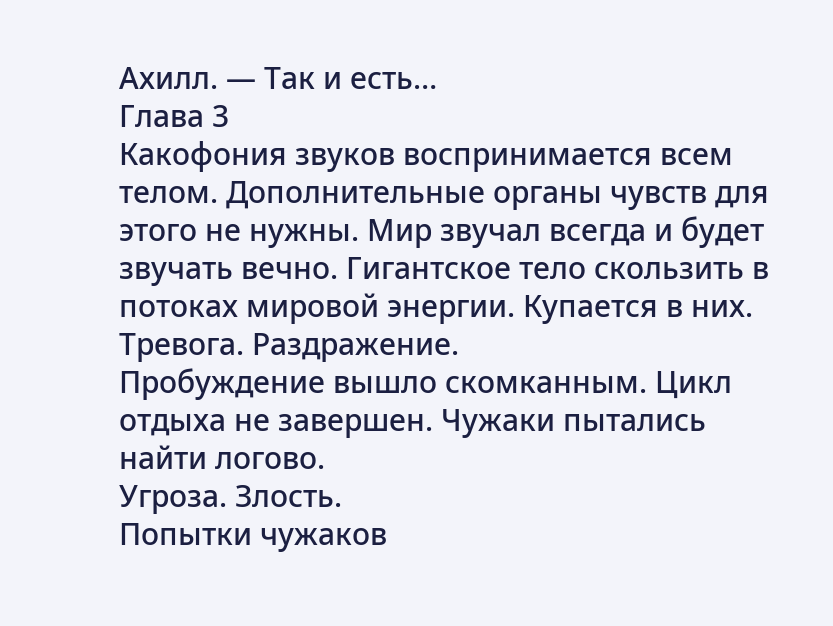Ахилл. — Так и есть…
Глава 3
Какофония звуков воспринимается всем телом. Дополнительные органы чувств для этого не нужны. Мир звучал всегда и будет звучать вечно. Гигантское тело скользить в потоках мировой энергии. Купается в них.
Тревога. Раздражение.
Пробуждение вышло скомканным. Цикл отдыха не завершен. Чужаки пытались найти логово.
Угроза. Злость.
Попытки чужаков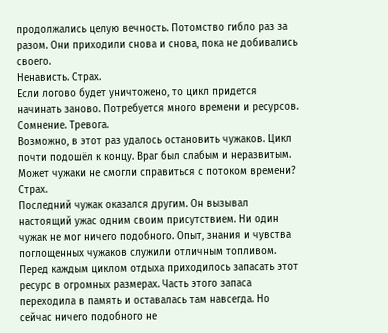продолжались целую вечность. Потомство гибло раз за разом. Они приходили снова и снова, пока не добивались своего.
Ненависть. Страх.
Если логово будет уничтожено, то цикл придется начинать заново. Потребуется много времени и ресурсов.
Сомнение. Тревога.
Возможно, в этот раз удалось остановить чужаков. Цикл почти подошёл к концу. Враг был слабым и неразвитым. Может чужаки не смогли справиться с потоком времени?
Страх.
Последний чужак оказался другим. Он вызывал настоящий ужас одним своим присутствием. Ни один чужак не мог ничего подобного. Опыт, знания и чувства поглощенных чужаков служили отличным топливом. Перед каждым циклом отдыха приходилось запасать этот ресурс в огромных размерах. Часть этого запаса переходила в память и оставалась там навсегда. Но сейчас ничего подобного не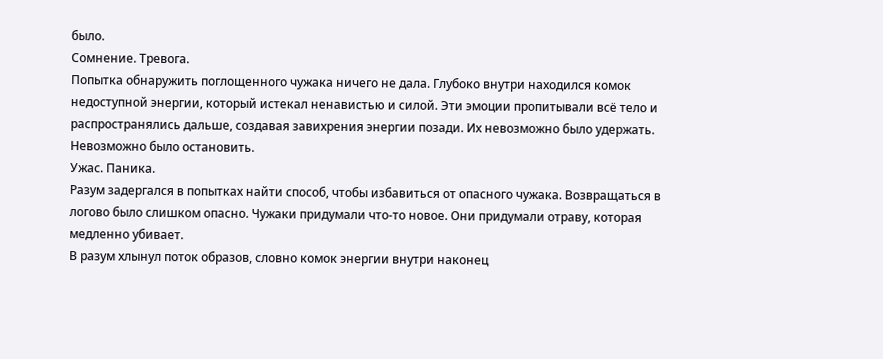было.
Сомнение. Тревога.
Попытка обнаружить поглощенного чужака ничего не дала. Глубоко внутри находился комок недоступной энергии, который истекал ненавистью и силой. Эти эмоции пропитывали всё тело и распространялись дальше, создавая завихрения энергии позади. Их невозможно было удержать. Невозможно было остановить.
Ужас. Паника.
Разум задергался в попытках найти способ, чтобы избавиться от опасного чужака. Возвращаться в логово было слишком опасно. Чужаки придумали что-то новое. Они придумали отраву, которая медленно убивает.
В разум хлынул поток образов, словно комок энергии внутри наконец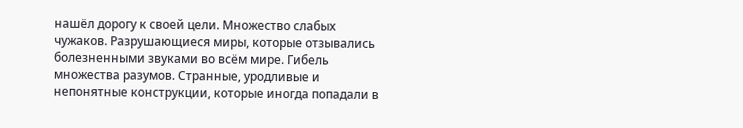нашёл дорогу к своей цели. Множество слабых чужаков. Разрушающиеся миры, которые отзывались болезненными звуками во всём мире. Гибель множества разумов. Странные, уродливые и непонятные конструкции, которые иногда попадали в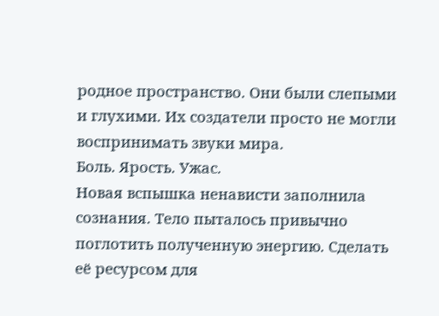родное пространство. Они были слепыми и глухими. Их создатели просто не могли воспринимать звуки мира.
Боль. Ярость. Ужас.
Новая вспышка ненависти заполнила сознания. Тело пыталось привычно поглотить полученную энергию. Сделать её ресурсом для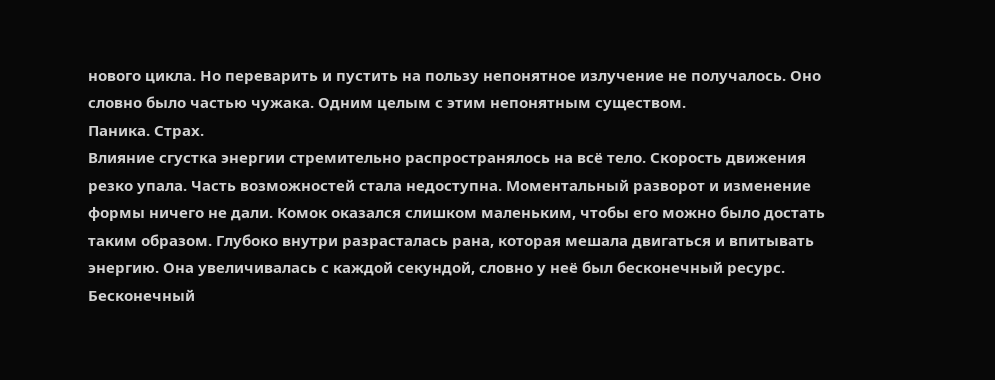нового цикла. Но переварить и пустить на пользу непонятное излучение не получалось. Оно словно было частью чужака. Одним целым с этим непонятным существом.
Паника. Страх.
Влияние сгустка энергии стремительно распространялось на всё тело. Скорость движения резко упала. Часть возможностей стала недоступна. Моментальный разворот и изменение формы ничего не дали. Комок оказался слишком маленьким, чтобы его можно было достать таким образом. Глубоко внутри разрасталась рана, которая мешала двигаться и впитывать энергию. Она увеличивалась с каждой секундой, словно у неё был бесконечный ресурс. Бесконечный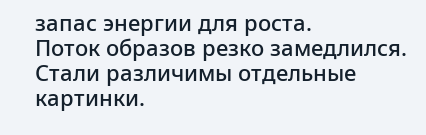запас энергии для роста.
Поток образов резко замедлился. Стали различимы отдельные картинки.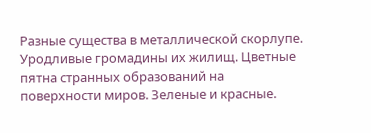Разные существа в металлической скорлупе. Уродливые громадины их жилищ. Цветные пятна странных образований на поверхности миров. Зеленые и красные.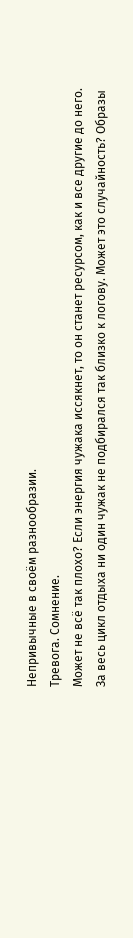Непривычные в своём разнообразии.
Тревога. Сомнение.
Может не всё так плохо? Если энергия чужака иссякнет, то он станет ресурсом, как и все другие до него. За весь цикл отдыха ни один чужак не подбирался так близко к логову. Может это случайность? Образы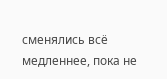сменялись всё медленнее, пока не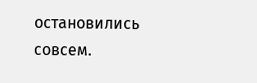остановились совсем.